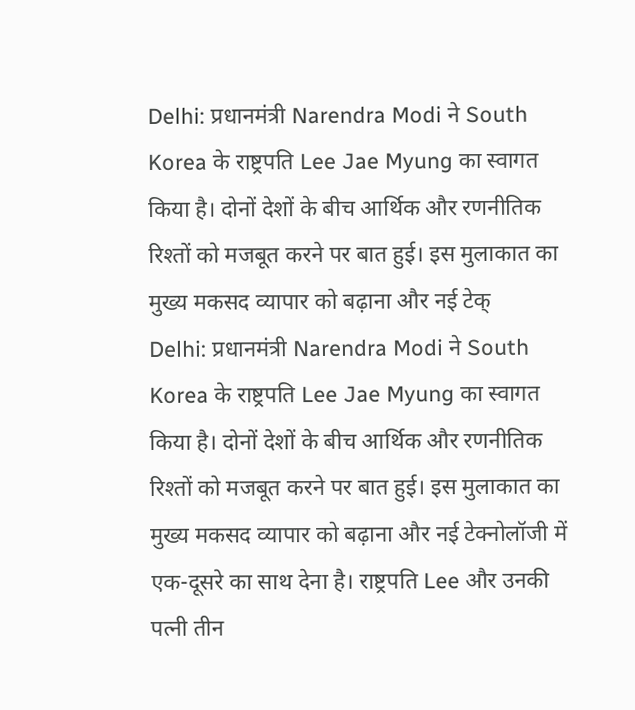Delhi: प्रधानमंत्री Narendra Modi ने South Korea के राष्ट्रपति Lee Jae Myung का स्वागत किया है। दोनों देशों के बीच आर्थिक और रणनीतिक रिश्तों को मजबूत करने पर बात हुई। इस मुलाकात का मुख्य मकसद व्यापार को बढ़ाना और नई टेक्
Delhi: प्रधानमंत्री Narendra Modi ने South Korea के राष्ट्रपति Lee Jae Myung का स्वागत किया है। दोनों देशों के बीच आर्थिक और रणनीतिक रिश्तों को मजबूत करने पर बात हुई। इस मुलाकात का मुख्य मकसद व्यापार को बढ़ाना और नई टेक्नोलॉजी में एक-दूसरे का साथ देना है। राष्ट्रपति Lee और उनकी पत्नी तीन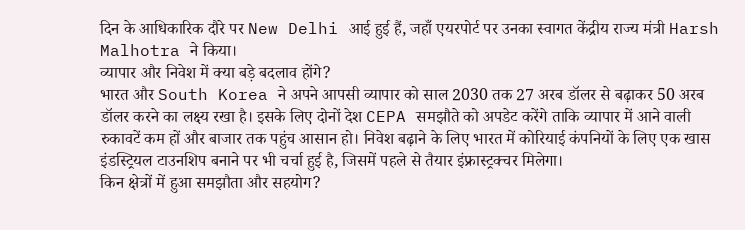दिन के आधिकारिक दौरे पर New Delhi आई हुई हैं, जहाँ एयरपोर्ट पर उनका स्वागत केंद्रीय राज्य मंत्री Harsh Malhotra ने किया।
व्यापार और निवेश में क्या बड़े बदलाव होंगे?
भारत और South Korea ने अपने आपसी व्यापार को साल 2030 तक 27 अरब डॉलर से बढ़ाकर 50 अरब डॉलर करने का लक्ष्य रखा है। इसके लिए दोनों देश CEPA समझौते को अपडेट करेंगे ताकि व्यापार में आने वाली रुकावटें कम हों और बाजार तक पहुंच आसान हो। निवेश बढ़ाने के लिए भारत में कोरियाई कंपनियों के लिए एक खास इंडस्ट्रियल टाउनशिप बनाने पर भी चर्चा हुई है, जिसमें पहले से तैयार इंफ्रास्ट्रक्चर मिलेगा।
किन क्षेत्रों में हुआ समझौता और सहयोग?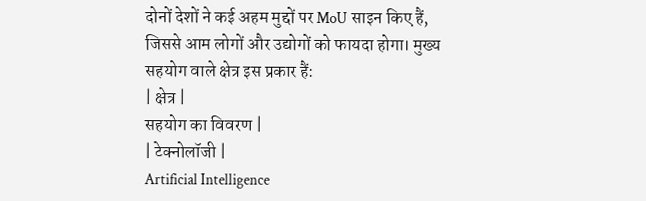दोनों देशों ने कई अहम मुद्दों पर MoU साइन किए हैं, जिससे आम लोगों और उद्योगों को फायदा होगा। मुख्य सहयोग वाले क्षेत्र इस प्रकार हैं:
| क्षेत्र |
सहयोग का विवरण |
| टेक्नोलॉजी |
Artificial Intelligence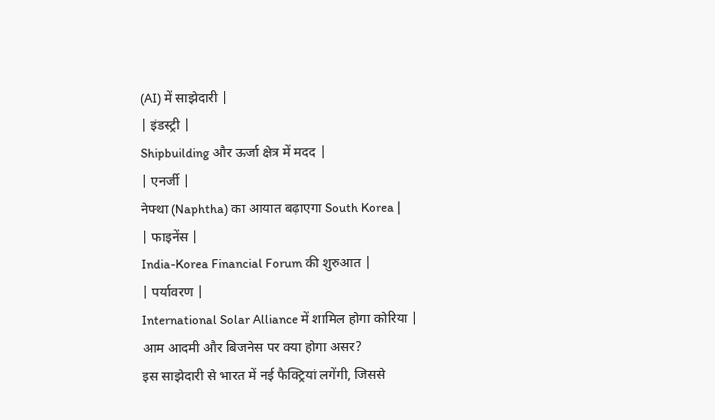(AI) में साझेदारी |
| इंडस्ट्री |
Shipbuilding और ऊर्जा क्षेत्र में मदद |
| एनर्जी |
नेफ्था (Naphtha) का आयात बढ़ाएगा South Korea |
| फाइनेंस |
India-Korea Financial Forum की शुरुआत |
| पर्यावरण |
International Solar Alliance में शामिल होगा कोरिया |
आम आदमी और बिजनेस पर क्या होगा असर?
इस साझेदारी से भारत में नई फैक्ट्रियां लगेंगी, जिससे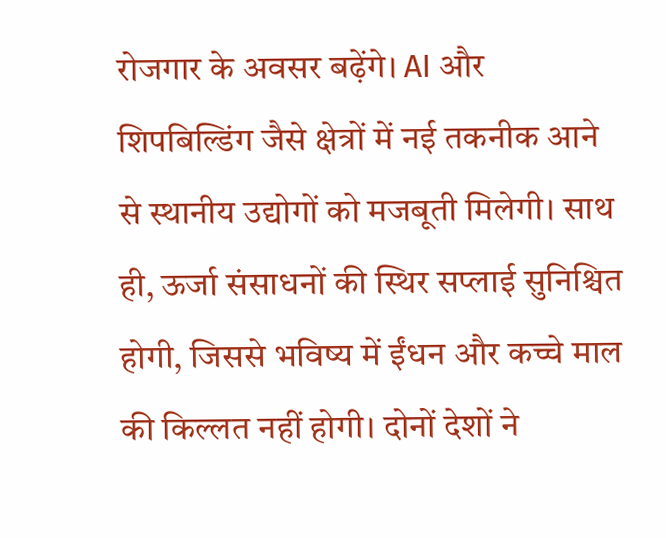रोजगार के अवसर बढ़ेंगे। AI और शिपबिल्डिंग जैसे क्षेत्रों में नई तकनीक आने से स्थानीय उद्योगों को मजबूती मिलेगी। साथ ही, ऊर्जा संसाधनों की स्थिर सप्लाई सुनिश्चित होगी, जिससे भविष्य में ईंधन और कच्चे माल की किल्लत नहीं होगी। दोनों देशों ने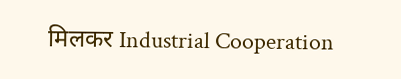मिलकर Industrial Cooperation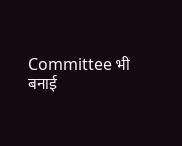Committee भी बनाई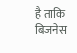है ताकि बिजनेस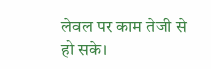लेवल पर काम तेजी से हो सके।